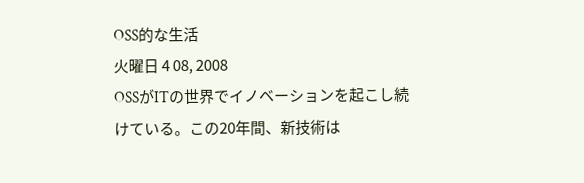OSS的な生活
火曜日 4 08, 2008
OSSがITの世界でイノベーションを起こし続けている。この20年間、新技術は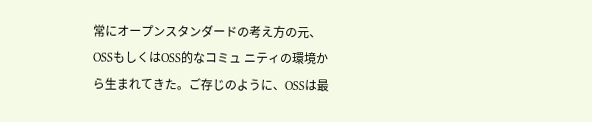常にオープンスタンダードの考え方の元、OSSもしくはOSS的なコミュ ニティの環境から生まれてきた。ご存じのように、OSSは最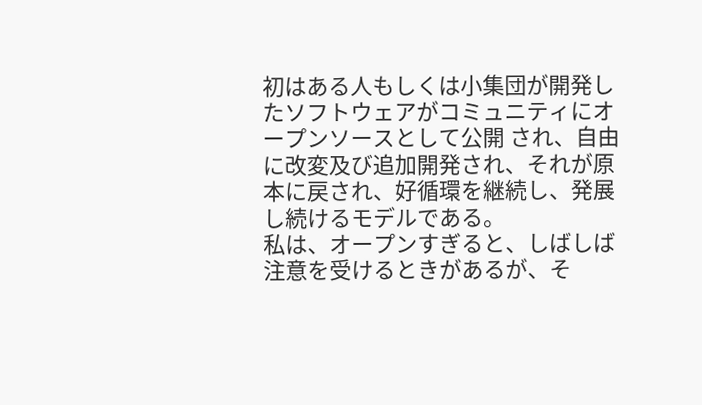初はある人もしくは小集団が開発したソフトウェアがコミュニティにオープンソースとして公開 され、自由に改変及び追加開発され、それが原本に戻され、好循環を継続し、発展し続けるモデルである。
私は、オープンすぎると、しばしば注意を受けるときがあるが、そ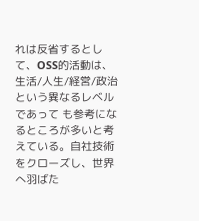れは反省するとして、OSS的活動は、生活/人生/経営/政治という異なるレベルであって も参考になるところが多いと考えている。自社技術をクローズし、世界へ羽ばた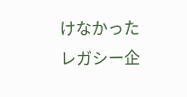けなかったレガシー企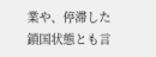業や、停滞した鎖国状態とも言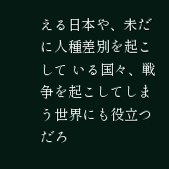える日本や、未だに人種差別を起こして いる国々、戦争を起こしてしまう世界にも役立つだろ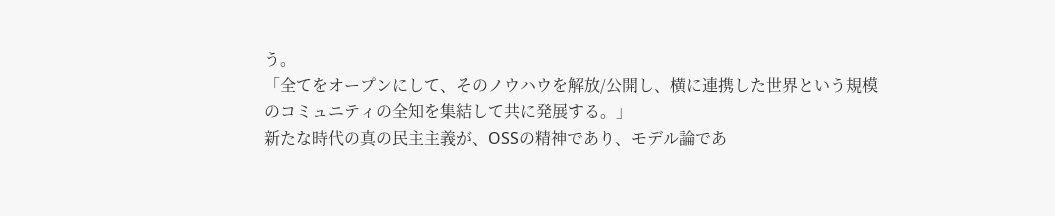う。
「全てをオープンにして、そのノウハウを解放/公開し、横に連携した世界という規模のコミュニティの全知を集結して共に発展する。」
新たな時代の真の民主主義が、OSSの精神であり、モデル論であ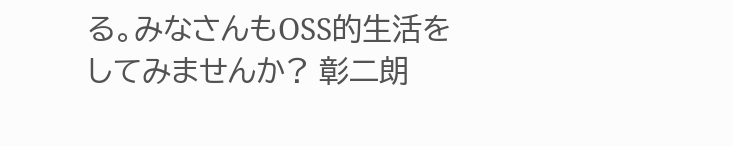る。みなさんもOSS的生活をしてみませんか? 彰二朗